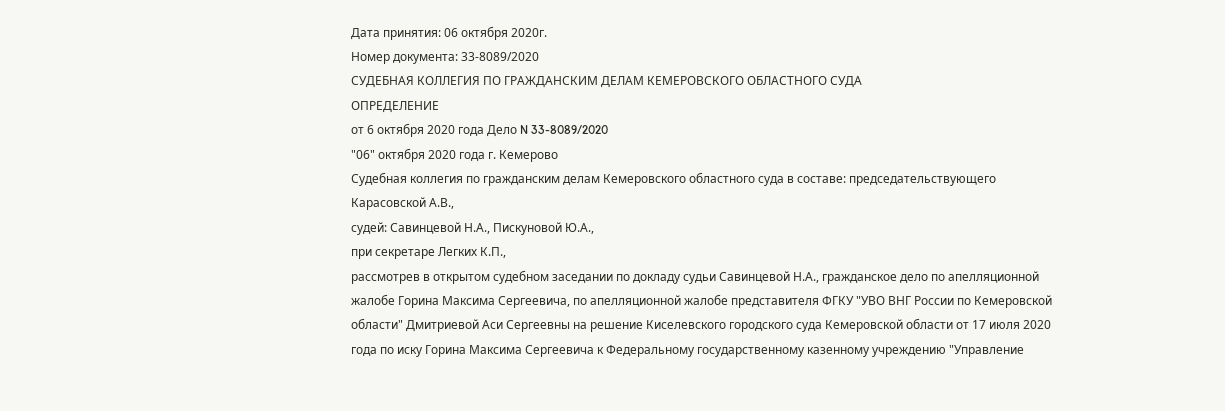Дата принятия: 06 октября 2020г.
Номер документа: 33-8089/2020
СУДЕБНАЯ КОЛЛЕГИЯ ПО ГРАЖДАНСКИМ ДЕЛАМ КЕМЕРОВСКОГО ОБЛАСТНОГО СУДА
ОПРЕДЕЛЕНИЕ
от 6 октября 2020 года Дело N 33-8089/2020
"06" октября 2020 года г. Кемерово
Судебная коллегия по гражданским делам Кемеровского областного суда в составе: председательствующего Карасовской А.В.,
судей: Савинцевой Н.А., Пискуновой Ю.А.,
при секретаре Легких К.П.,
рассмотрев в открытом судебном заседании по докладу судьи Савинцевой Н.А., гражданское дело по апелляционной жалобе Горина Максима Сергеевича, по апелляционной жалобе представителя ФГКУ "УВО ВНГ России по Кемеровской области" Дмитриевой Аси Сергеевны на решение Киселевского городского суда Кемеровской области от 17 июля 2020 года по иску Горина Максима Сергеевича к Федеральному государственному казенному учреждению "Управление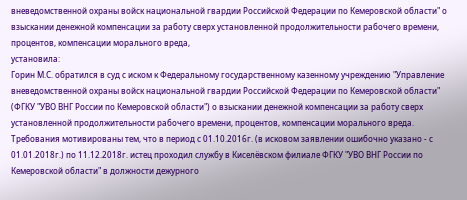вневедомственной охраны войск национальной гвардии Российской Федерации по Кемеровской области" о взыскании денежной компенсации за работу сверх установленной продолжительности рабочего времени, процентов, компенсации морального вреда,
установила:
Горин М.С. обратился в суд с иском к Федеральному государственному казенному учреждению "Управление вневедомственной охраны войск национальной гвардии Российской Федерации по Кемеровской области" (ФГКУ "УВО ВНГ России по Кемеровской области") о взыскании денежной компенсации за работу сверх установленной продолжительности рабочего времени, процентов, компенсации морального вреда.
Требования мотивированы тем, что в период с 01.10.2016г. (в исковом заявлении ошибочно указано - с 01.01.2018г.) по 11.12.2018г. истец проходил службу в Киселёвском филиале ФГКУ "УВО ВНГ России по Кемеровской области" в должности дежурного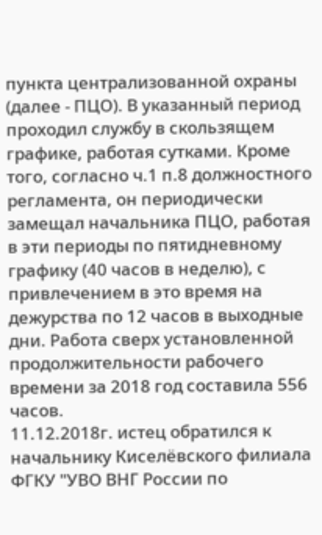пункта централизованной охраны (далее - ПЦО). В указанный период проходил службу в скользящем графике, работая сутками. Кроме того, согласно ч.1 п.8 должностного регламента, он периодически замещал начальника ПЦО, работая в эти периоды по пятидневному графику (40 часов в неделю), с привлечением в это время на дежурства по 12 часов в выходные дни. Работа сверх установленной продолжительности рабочего времени за 2018 год составила 556 часов.
11.12.2018г. истец обратился к начальнику Киселёвского филиала ФГКУ "УВО ВНГ России по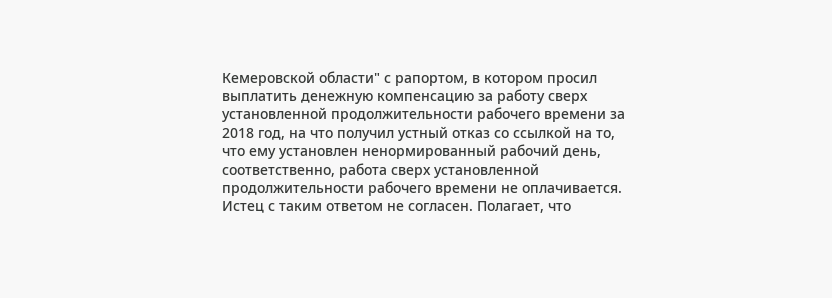Кемеровской области" с рапортом, в котором просил выплатить денежную компенсацию за работу сверх установленной продолжительности рабочего времени за 2018 год, на что получил устный отказ со ссылкой на то, что ему установлен ненормированный рабочий день, соответственно, работа сверх установленной продолжительности рабочего времени не оплачивается.
Истец с таким ответом не согласен. Полагает, что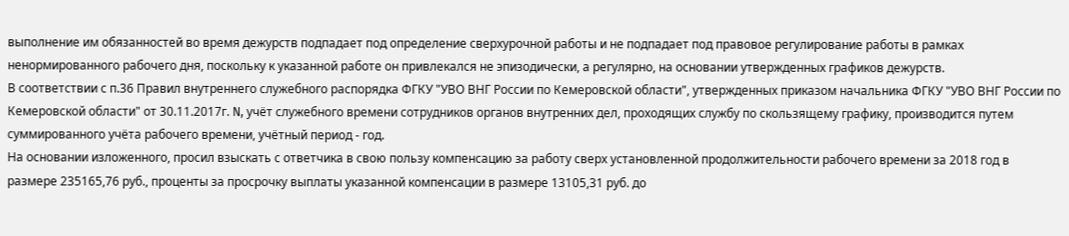выполнение им обязанностей во время дежурств подпадает под определение сверхурочной работы и не подпадает под правовое регулирование работы в рамках ненормированного рабочего дня, поскольку к указанной работе он привлекался не эпизодически, а регулярно, на основании утвержденных графиков дежурств.
В соответствии с п.36 Правил внутреннего служебного распорядка ФГКУ "УВО ВНГ России по Кемеровской области", утвержденных приказом начальника ФГКУ "УВО ВНГ России по Кемеровской области" от 30.11.2017г. N, учёт служебного времени сотрудников органов внутренних дел, проходящих службу по скользящему графику, производится путем суммированного учёта рабочего времени, учётный период - год.
На основании изложенного, просил взыскать с ответчика в свою пользу компенсацию за работу сверх установленной продолжительности рабочего времени за 2018 год в размере 235165,76 руб., проценты за просрочку выплаты указанной компенсации в размере 13105,31 руб. до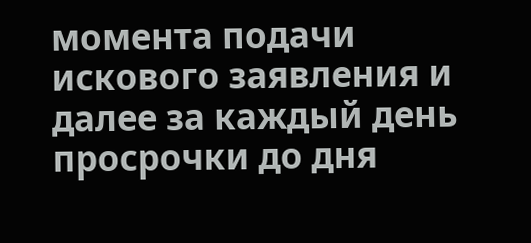момента подачи искового заявления и далее за каждый день просрочки до дня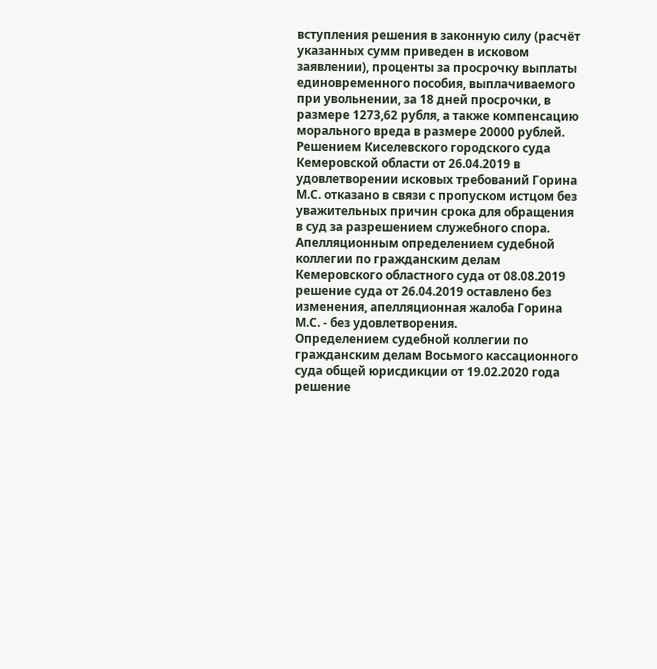вступления решения в законную силу (расчёт указанных сумм приведен в исковом заявлении), проценты за просрочку выплаты единовременного пособия, выплачиваемого при увольнении, за 18 дней просрочки, в размере 1273,62 рубля, а также компенсацию морального вреда в размере 20000 рублей.
Решением Киселевского городского суда Кемеровской области от 26.04.2019 в удовлетворении исковых требований Горина М.С. отказано в связи с пропуском истцом без уважительных причин срока для обращения в суд за разрешением служебного спора.
Апелляционным определением судебной коллегии по гражданским делам Кемеровского областного суда от 08.08.2019 решение суда от 26.04.2019 оставлено без изменения, апелляционная жалоба Горина М.С. - без удовлетворения.
Определением судебной коллегии по гражданским делам Восьмого кассационного суда общей юрисдикции от 19.02.2020 года решение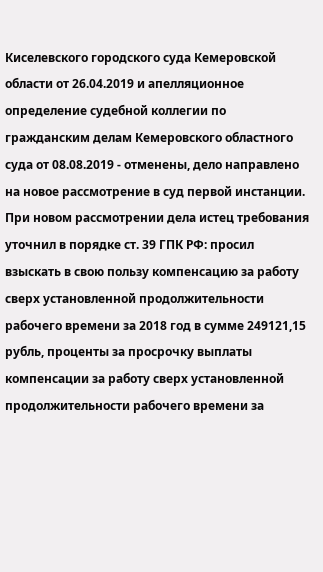Киселевского городского суда Кемеровской области от 26.04.2019 и апелляционное определение судебной коллегии по гражданским делам Кемеровского областного суда от 08.08.2019 - отменены, дело направлено на новое рассмотрение в суд первой инстанции.
При новом рассмотрении дела истец требования уточнил в порядке ст. 39 ГПК РФ: просил взыскать в свою пользу компенсацию за работу сверх установленной продолжительности рабочего времени за 2018 год в сумме 249121,15 рубль, проценты за просрочку выплаты компенсации за работу сверх установленной продолжительности рабочего времени за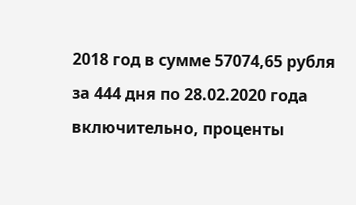2018 год в сумме 57074,65 рубля за 444 дня по 28.02.2020 года включительно, проценты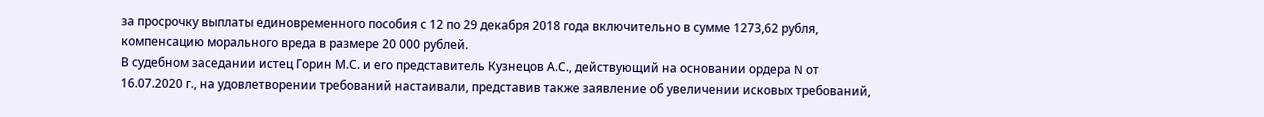за просрочку выплаты единовременного пособия с 12 по 29 декабря 2018 года включительно в сумме 1273,62 рубля, компенсацию морального вреда в размере 20 000 рублей.
В судебном заседании истец Горин М.С. и его представитель Кузнецов А.С., действующий на основании ордера N от 16.07.2020 г., на удовлетворении требований настаивали, представив также заявление об увеличении исковых требований,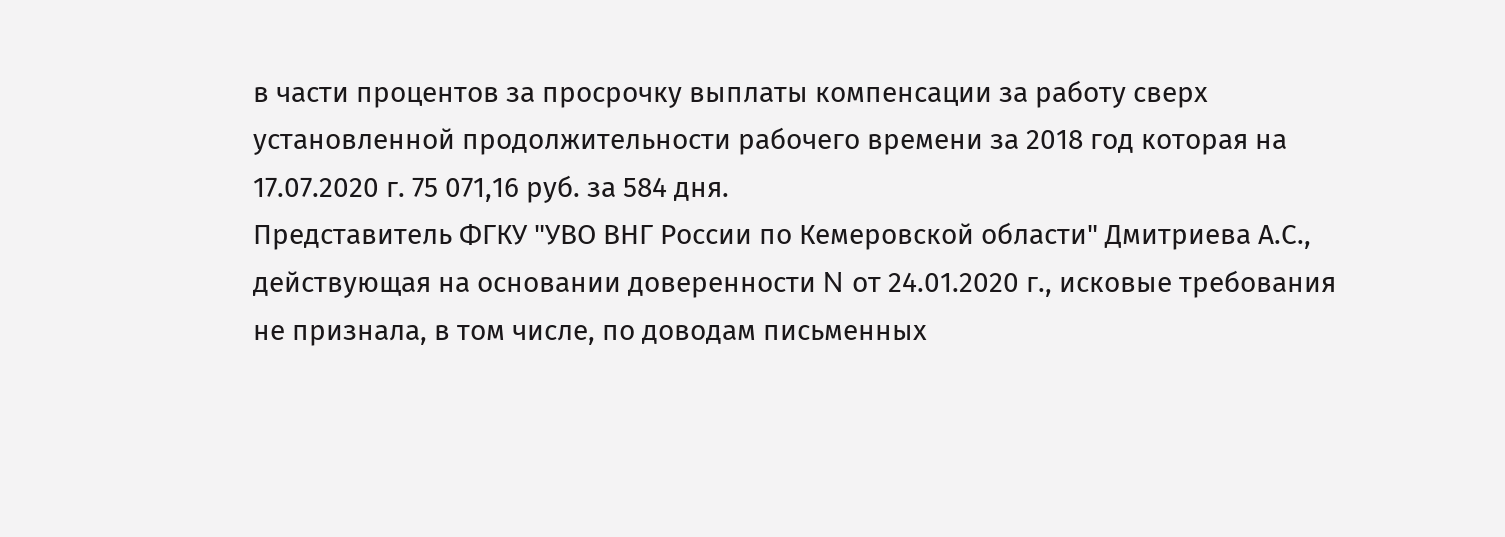в части процентов за просрочку выплаты компенсации за работу сверх установленной продолжительности рабочего времени за 2018 год которая на 17.07.2020 г. 75 071,16 руб. за 584 дня.
Представитель ФГКУ "УВО ВНГ России по Кемеровской области" Дмитриева А.С., действующая на основании доверенности N от 24.01.2020 г., исковые требования не признала, в том числе, по доводам письменных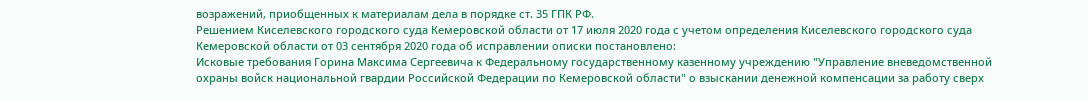возражений, приобщенных к материалам дела в порядке ст. 35 ГПК РФ.
Решением Киселевского городского суда Кемеровской области от 17 июля 2020 года с учетом определения Киселевского городского суда Кемеровской области от 03 сентября 2020 года об исправлении описки постановлено:
Исковые требования Горина Максима Сергеевича к Федеральному государственному казенному учреждению "Управление вневедомственной охраны войск национальной гвардии Российской Федерации по Кемеровской области" о взыскании денежной компенсации за работу сверх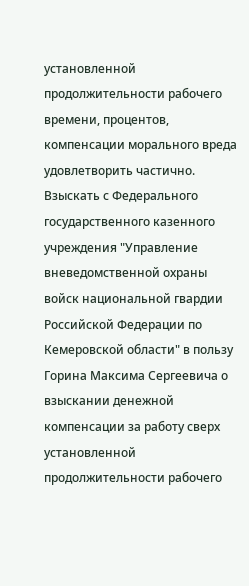установленной продолжительности рабочего времени, процентов, компенсации морального вреда удовлетворить частично.
Взыскать с Федерального государственного казенного учреждения "Управление вневедомственной охраны войск национальной гвардии Российской Федерации по Кемеровской области" в пользу Горина Максима Сергеевича о взыскании денежной компенсации за работу сверх установленной продолжительности рабочего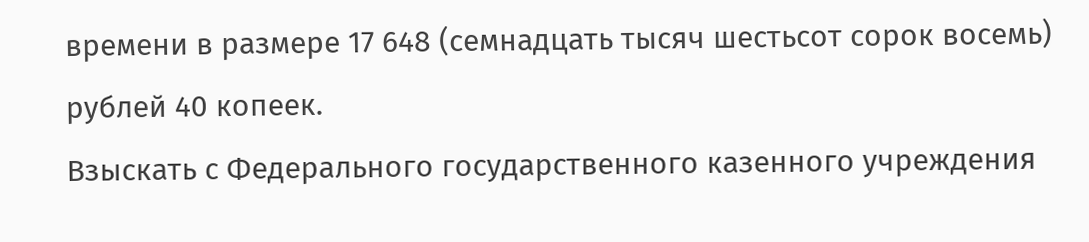времени в размере 17 648 (семнадцать тысяч шестьсот сорок восемь) рублей 40 копеек.
Взыскать с Федерального государственного казенного учреждения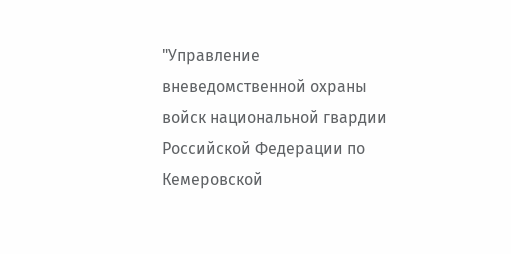"Управление вневедомственной охраны войск национальной гвардии Российской Федерации по Кемеровской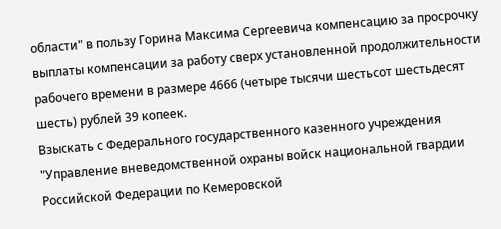области" в пользу Горина Максима Сергеевича компенсацию за просрочку выплаты компенсации за работу сверх установленной продолжительности рабочего времени в размере 4666 (четыре тысячи шестьсот шестьдесят шесть) рублей 39 копеек.
Взыскать с Федерального государственного казенного учреждения "Управление вневедомственной охраны войск национальной гвардии Российской Федерации по Кемеровской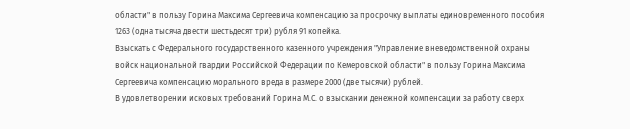области" в пользу Горина Максима Сергеевича компенсацию за просрочку выплаты единовременного пособия 1263 (одна тысяча двести шестьдесят три) рубля 91 копейка.
Взыскать с Федерального государственного казенного учреждения "Управление вневедомственной охраны войск национальной гвардии Российской Федерации по Кемеровской области" в пользу Горина Максима Сергеевича компенсацию морального вреда в размере 2000 (две тысячи) рублей.
В удовлетворении исковых требований Горина М.С. о взыскании денежной компенсации за работу сверх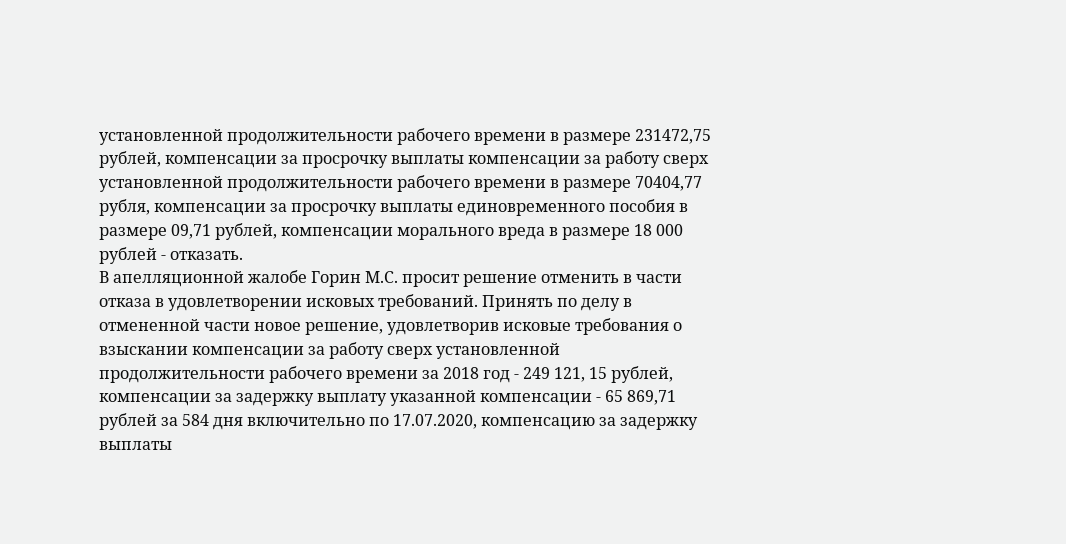установленной продолжительности рабочего времени в размере 231472,75 рублей, компенсации за просрочку выплаты компенсации за работу сверх установленной продолжительности рабочего времени в размере 70404,77 рубля, компенсации за просрочку выплаты единовременного пособия в размере 09,71 рублей, компенсации морального вреда в размере 18 000 рублей - отказать.
В апелляционной жалобе Горин М.С. просит решение отменить в части отказа в удовлетворении исковых требований. Принять по делу в отмененной части новое решение, удовлетворив исковые требования о взыскании компенсации за работу сверх установленной продолжительности рабочего времени за 2018 год - 249 121, 15 рублей, компенсации за задержку выплату указанной компенсации - 65 869,71 рублей за 584 дня включительно по 17.07.2020, компенсацию за задержку выплаты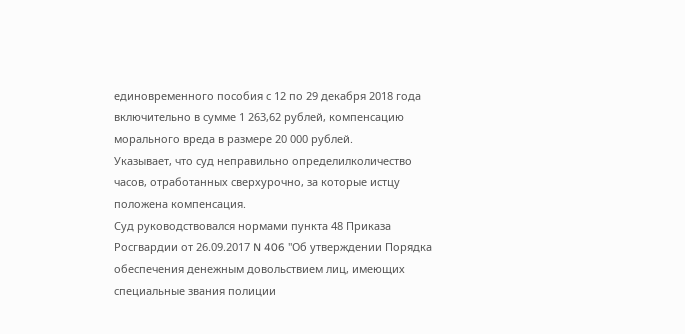единовременного пособия с 12 по 29 декабря 2018 года включительно в сумме 1 263,62 рублей, компенсацию морального вреда в размере 20 000 рублей.
Указывает, что суд неправильно определилколичество часов, отработанных сверхурочно, за которые истцу положена компенсация.
Суд руководствовался нормами пункта 48 Приказа Росгвардии от 26.09.2017 N 406 "Об утверждении Порядка обеспечения денежным довольствием лиц, имеющих специальные звания полиции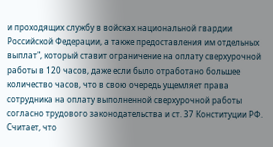и проходящих службу в войсках национальной гвардии Российской Федерации, а также предоставления им отдельных выплат", который ставит ограничение на оплату сверхурочной работы в 120 часов, даже если было отработано большее количество часов, что в свою очередь ущемляет права сотрудника на оплату выполненной сверхурочной работы согласно трудового законодательства и ст. 37 Конституции РФ.
Считает, что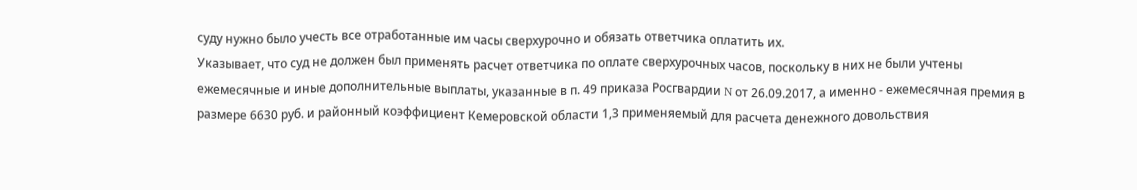суду нужно было учесть все отработанные им часы сверхурочно и обязать ответчика оплатить их.
Указывает, что суд не должен был применять расчет ответчика по оплате сверхурочных часов, поскольку в них не были учтены ежемесячные и иные дополнительные выплаты, указанные в п. 49 приказа Росгвардии N от 26.09.2017, а именно - ежемесячная премия в размере 6630 руб. и районный коэффициент Кемеровской области 1,3 применяемый для расчета денежного довольствия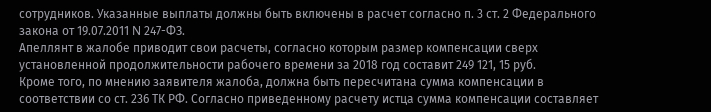сотрудников. Указанные выплаты должны быть включены в расчет согласно п. 3 ст. 2 Федерального закона от 19.07.2011 N 247-ФЗ.
Апеллянт в жалобе приводит свои расчеты, согласно которым размер компенсации сверх установленной продолжительности рабочего времени за 2018 год составит 249 121, 15 руб.
Кроме того, по мнению заявителя жалоба, должна быть пересчитана сумма компенсации в соответствии со ст. 236 ТК РФ. Согласно приведенному расчету истца сумма компенсации составляет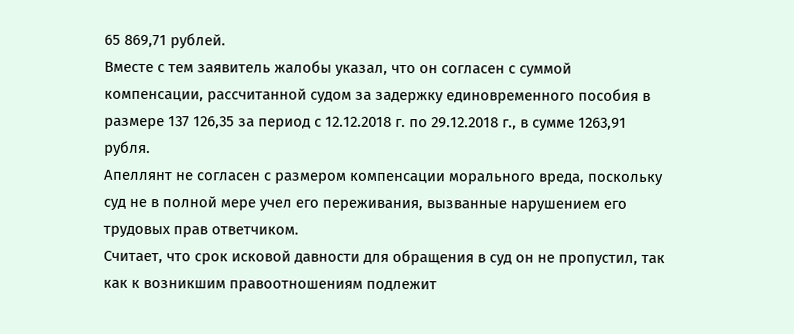65 869,71 рублей.
Вместе с тем заявитель жалобы указал, что он согласен с суммой компенсации, рассчитанной судом за задержку единовременного пособия в размере 137 126,35 за период с 12.12.2018 г. по 29.12.2018 г., в сумме 1263,91 рубля.
Апеллянт не согласен с размером компенсации морального вреда, поскольку суд не в полной мере учел его переживания, вызванные нарушением его трудовых прав ответчиком.
Считает, что срок исковой давности для обращения в суд он не пропустил, так как к возникшим правоотношениям подлежит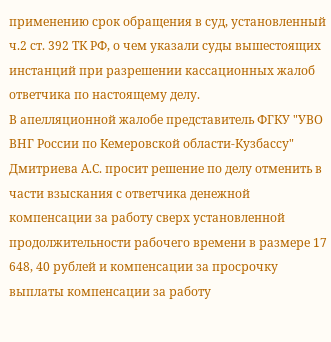применению срок обращения в суд, установленный ч.2 ст. 392 ТК РФ, о чем указали суды вышестоящих инстанций при разрешении кассационных жалоб ответчика по настоящему делу.
В апелляционной жалобе представитель ФГКУ "УВО ВНГ России по Кемеровской области-Кузбассу" Дмитриева А.С. просит решение по делу отменить в части взыскания с ответчика денежной компенсации за работу сверх установленной продолжительности рабочего времени в размере 17 648, 40 рублей и компенсации за просрочку выплаты компенсации за работу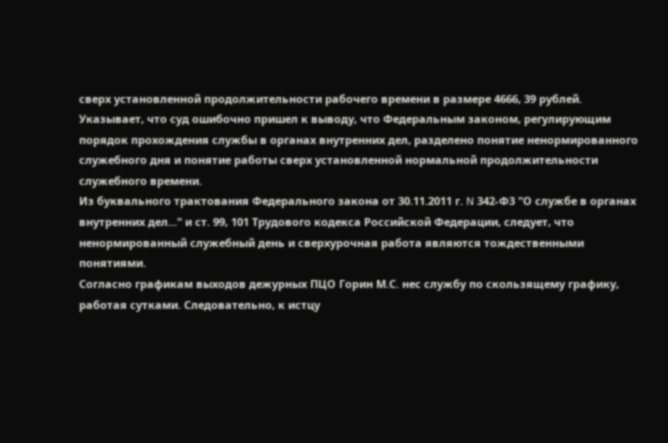сверх установленной продолжительности рабочего времени в размере 4666, 39 рублей.
Указывает, что суд ошибочно пришел к выводу, что Федеральным законом, регулирующим порядок прохождения службы в органах внутренних дел, разделено понятие ненормированного служебного дня и понятие работы сверх установленной нормальной продолжительности служебного времени.
Из буквального трактования Федерального закона от 30.11.2011 г. N 342-Ф3 "О службе в органах внутренних дел..." и ст. 99, 101 Трудового кодекса Российской Федерации, следует, что ненормированный служебный день и сверхурочная работа являются тождественными понятиями.
Согласно графикам выходов дежурных ПЦО Горин М.С. нес службу по скользящему графику, работая сутками. Следовательно, к истцу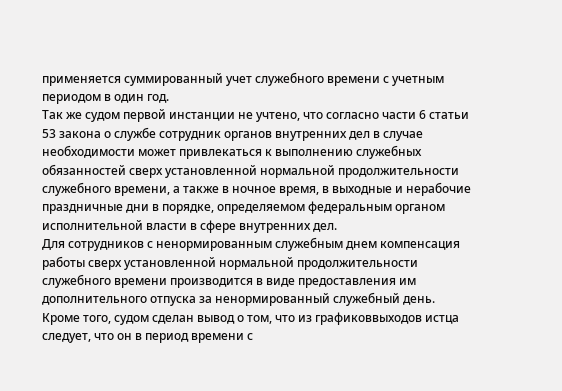применяется суммированный учет служебного времени с учетным периодом в один год.
Так же судом первой инстанции не учтено, что согласно части 6 статьи 53 закона о службе сотрудник органов внутренних дел в случае необходимости может привлекаться к выполнению служебных обязанностей сверх установленной нормальной продолжительности служебного времени, а также в ночное время, в выходные и нерабочие праздничные дни в порядке, определяемом федеральным органом исполнительной власти в сфере внутренних дел.
Для сотрудников с ненормированным служебным днем компенсация работы сверх установленной нормальной продолжительности служебного времени производится в виде предоставления им дополнительного отпуска за ненормированный служебный день.
Кроме того, судом сделан вывод о том, что из графиковвыходов истца следует, что он в период времени с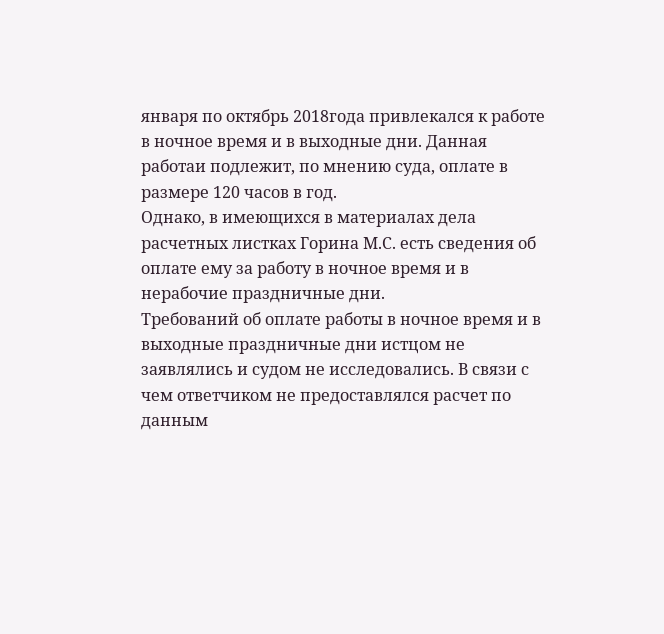января по октябрь 2018года привлекался к работе в ночное время и в выходные дни. Данная работаи подлежит, по мнению суда, оплате в размере 120 часов в год.
Однако, в имеющихся в материалах дела расчетных листках Горина М.С. есть сведения об оплате ему за работу в ночное время и в нерабочие праздничные дни.
Требований об оплате работы в ночное время и в выходные праздничные дни истцом не заявлялись и судом не исследовались. В связи с чем ответчиком не предоставлялся расчет по данным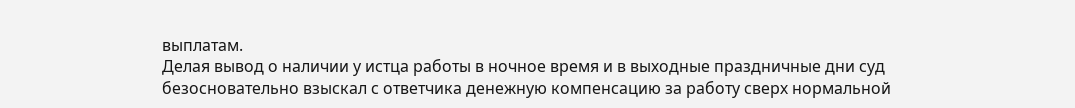выплатам.
Делая вывод о наличии у истца работы в ночное время и в выходные праздничные дни суд безосновательно взыскал с ответчика денежную компенсацию за работу сверх нормальной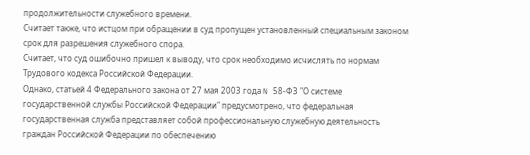продолжительности служебного времени.
Считает также, что истцом при обращении в суд пропущен установленный специальным законом срок для разрешения служебного спора.
Считает, что суд ошибочно пришел к выводу, что срок необходимо исчислять по нормам Трудового кодекса Российской Федерации.
Однако, статьей 4 Федерального закона от 27 мая 2003 года N 58-ФЗ "О системе государственной службы Российской Федерации" предусмотрено, что федеральная государственная служба представляет собой профессиональную служебную деятельность граждан Российской Федерации по обеспечению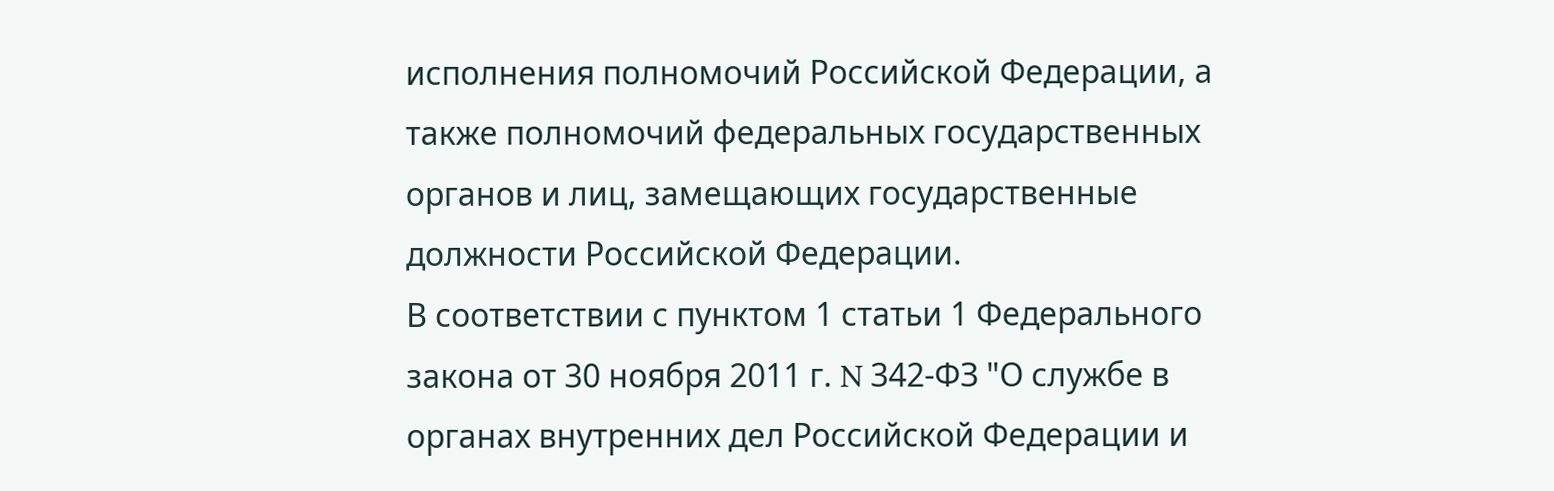исполнения полномочий Российской Федерации, а также полномочий федеральных государственных органов и лиц, замещающих государственные должности Российской Федерации.
В соответствии с пунктом 1 статьи 1 Федерального закона от 30 ноября 2011 г. N 342-ФЗ "О службе в органах внутренних дел Российской Федерации и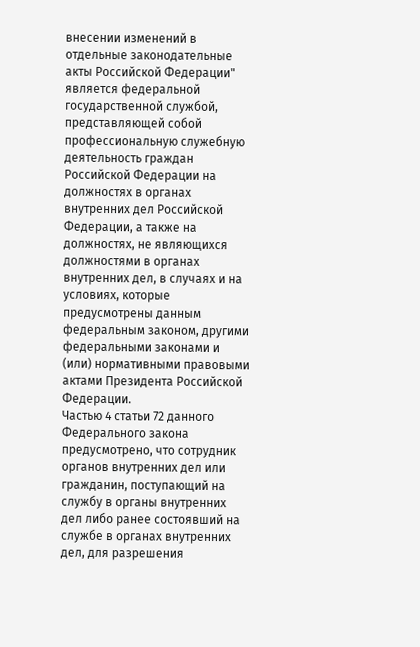внесении изменений в отдельные законодательные акты Российской Федерации" является федеральной государственной службой, представляющей собой профессиональную служебную деятельность граждан Российской Федерации на должностях в органах внутренних дел Российской Федерации, а также на должностях, не являющихся должностями в органах внутренних дел, в случаях и на условиях, которые предусмотрены данным федеральным законом, другими федеральными законами и (или) нормативными правовыми актами Президента Российской Федерации.
Частью 4 статьи 72 данного Федерального закона предусмотрено, что сотрудник органов внутренних дел или гражданин, поступающий на службу в органы внутренних дел либо ранее состоявший на службе в органах внутренних дел, для разрешения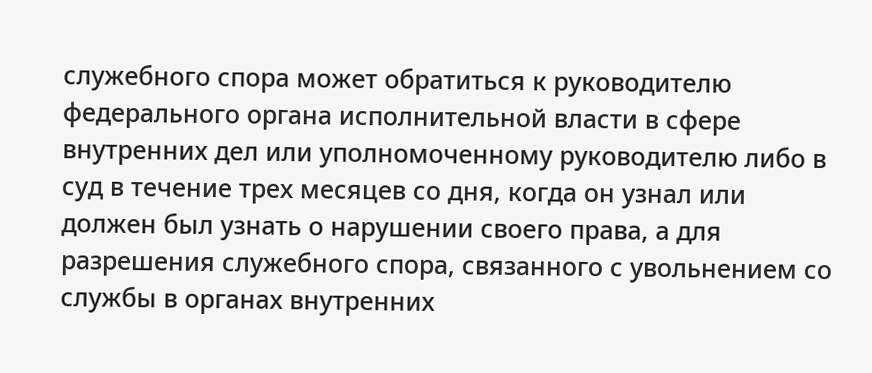служебного спора может обратиться к руководителю федерального органа исполнительной власти в сфере внутренних дел или уполномоченному руководителю либо в суд в течение трех месяцев со дня, когда он узнал или должен был узнать о нарушении своего права, а для разрешения служебного спора, связанного с увольнением со службы в органах внутренних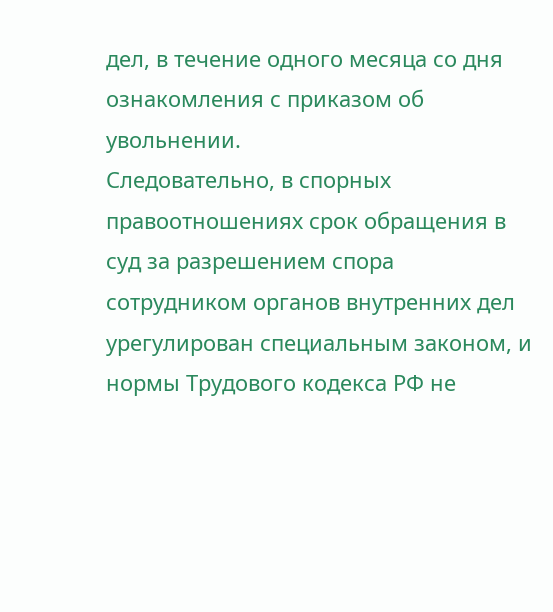дел, в течение одного месяца со дня ознакомления с приказом об увольнении.
Следовательно, в спорных правоотношениях срок обращения в суд за разрешением спора сотрудником органов внутренних дел урегулирован специальным законом, и нормы Трудового кодекса РФ не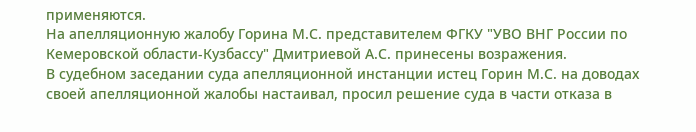применяются.
На апелляционную жалобу Горина М.С. представителем ФГКУ "УВО ВНГ России по Кемеровской области-Кузбассу" Дмитриевой А.С. принесены возражения.
В судебном заседании суда апелляционной инстанции истец Горин М.С. на доводах своей апелляционной жалобы настаивал, просил решение суда в части отказа в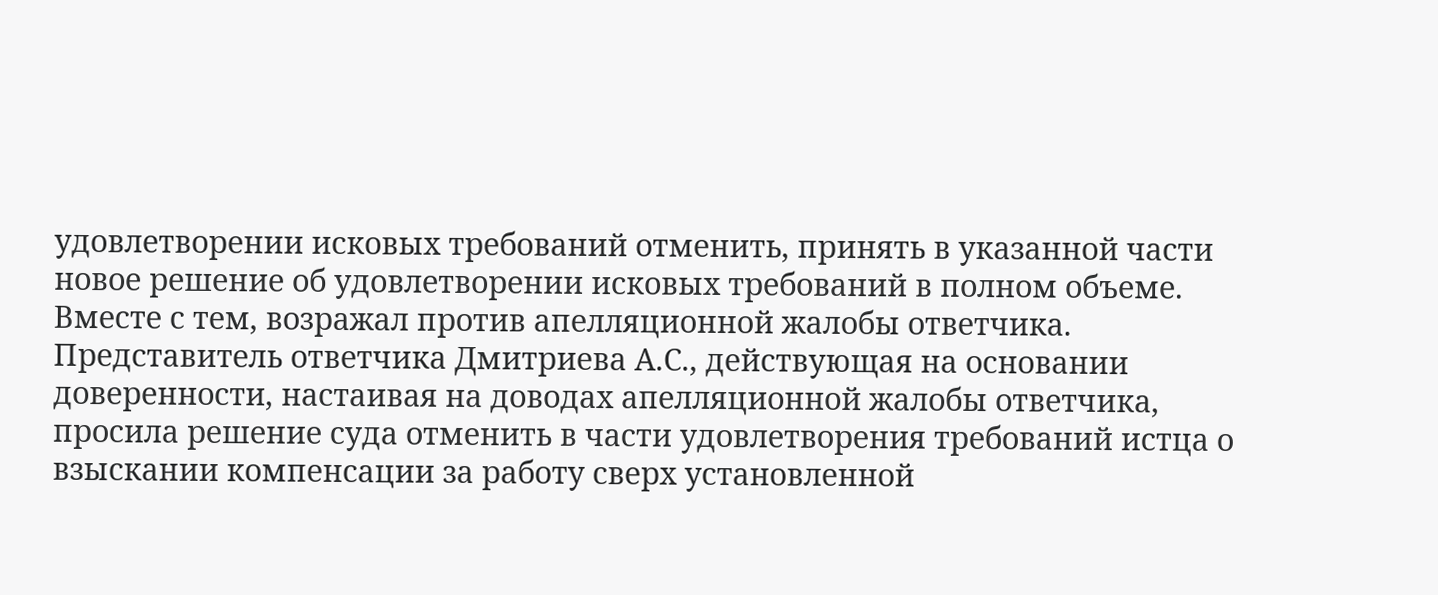удовлетворении исковых требований отменить, принять в указанной части новое решение об удовлетворении исковых требований в полном объеме. Вместе с тем, возражал против апелляционной жалобы ответчика.
Представитель ответчика Дмитриева А.С., действующая на основании доверенности, настаивая на доводах апелляционной жалобы ответчика, просила решение суда отменить в части удовлетворения требований истца о взыскании компенсации за работу сверх установленной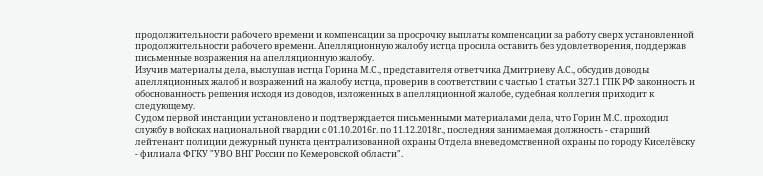продолжительности рабочего времени и компенсации за просрочку выплаты компенсации за работу сверх установленной продолжительности рабочего времени. Апелляционную жалобу истца просила оставить без удовлетворения, поддержав письменные возражения на апелляционную жалобу.
Изучив материалы дела, выслушав истца Горина М.С., представителя ответчика Дмитриеву А.С., обсудив доводы апелляционных жалоб и возражений на жалобу истца, проверив в соответствии с частью 1 статьи 327.1 ГПК РФ законность и обоснованность решения исходя из доводов, изложенных в апелляционной жалобе, судебная коллегия приходит к следующему.
Судом первой инстанции установлено и подтверждается письменными материалами дела, что Горин М.С. проходил службу в войсках национальной гвардии с 01.10.2016г. по 11.12.2018г., последняя занимаемая должность - старший лейтенант полиции дежурный пункта централизованной охраны Отдела вневедомственной охраны по городу Киселёвску - филиала ФГКУ "УВО ВНГ России по Кемеровской области".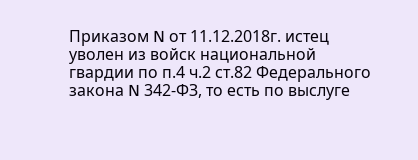Приказом N от 11.12.2018г. истец уволен из войск национальной гвардии по п.4 ч.2 ст.82 Федерального закона N 342-ФЗ, то есть по выслуге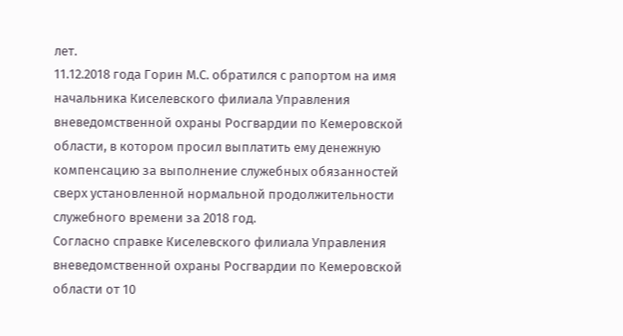лет.
11.12.2018 года Горин М.С. обратился с рапортом на имя начальника Киселевского филиала Управления вневедомственной охраны Росгвардии по Кемеровской области, в котором просил выплатить ему денежную компенсацию за выполнение служебных обязанностей сверх установленной нормальной продолжительности служебного времени за 2018 год.
Согласно справке Киселевского филиала Управления вневедомственной охраны Росгвардии по Кемеровской области от 10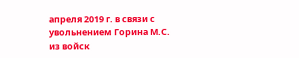апреля 2019 г. в связи с увольнением Горина М.С. из войск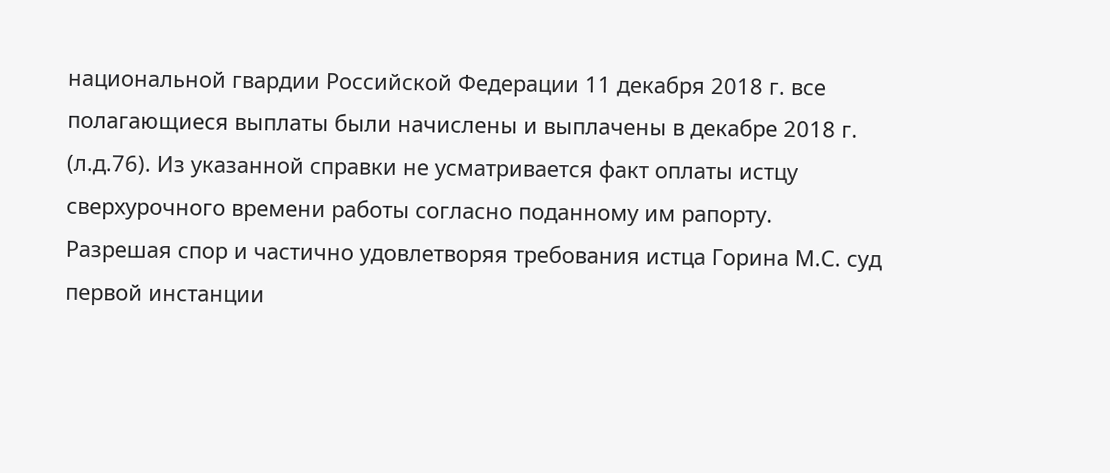национальной гвардии Российской Федерации 11 декабря 2018 г. все полагающиеся выплаты были начислены и выплачены в декабре 2018 г. (л.д.76). Из указанной справки не усматривается факт оплаты истцу сверхурочного времени работы согласно поданному им рапорту.
Разрешая спор и частично удовлетворяя требования истца Горина М.С. суд первой инстанции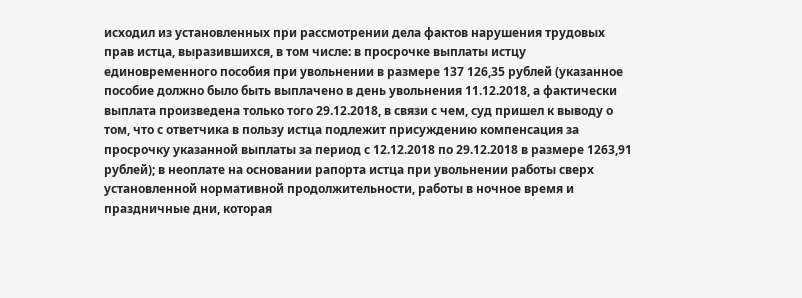исходил из установленных при рассмотрении дела фактов нарушения трудовых прав истца, выразившихся, в том числе: в просрочке выплаты истцу единовременного пособия при увольнении в размере 137 126,35 рублей (указанное пособие должно было быть выплачено в день увольнения 11.12.2018, а фактически выплата произведена только того 29.12.2018, в связи с чем, суд пришел к выводу о том, что с ответчика в пользу истца подлежит присуждению компенсация за просрочку указанной выплаты за период с 12.12.2018 по 29.12.2018 в размере 1263,91 рублей); в неоплате на основании рапорта истца при увольнении работы сверх установленной нормативной продолжительности, работы в ночное время и праздничные дни, которая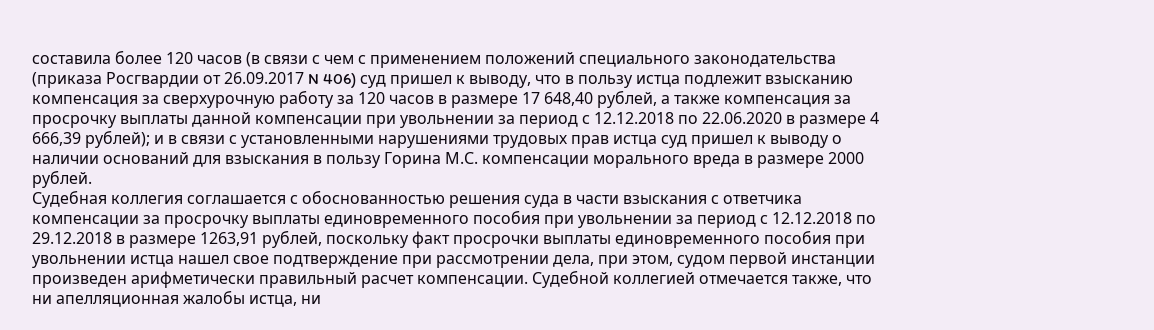составила более 120 часов (в связи с чем с применением положений специального законодательства (приказа Росгвардии от 26.09.2017 N 406) суд пришел к выводу, что в пользу истца подлежит взысканию компенсация за сверхурочную работу за 120 часов в размере 17 648,40 рублей, а также компенсация за просрочку выплаты данной компенсации при увольнении за период с 12.12.2018 по 22.06.2020 в размере 4 666,39 рублей); и в связи с установленными нарушениями трудовых прав истца суд пришел к выводу о наличии оснований для взыскания в пользу Горина М.С. компенсации морального вреда в размере 2000 рублей.
Судебная коллегия соглашается с обоснованностью решения суда в части взыскания с ответчика компенсации за просрочку выплаты единовременного пособия при увольнении за период с 12.12.2018 по 29.12.2018 в размере 1263,91 рублей, поскольку факт просрочки выплаты единовременного пособия при увольнении истца нашел свое подтверждение при рассмотрении дела, при этом, судом первой инстанции произведен арифметически правильный расчет компенсации. Судебной коллегией отмечается также, что ни апелляционная жалобы истца, ни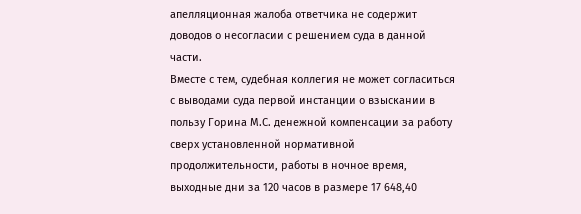апелляционная жалоба ответчика не содержит доводов о несогласии с решением суда в данной части.
Вместе с тем, судебная коллегия не может согласиться с выводами суда первой инстанции о взыскании в пользу Горина М.С. денежной компенсации за работу сверх установленной нормативной продолжительности, работы в ночное время, выходные дни за 120 часов в размере 17 648,40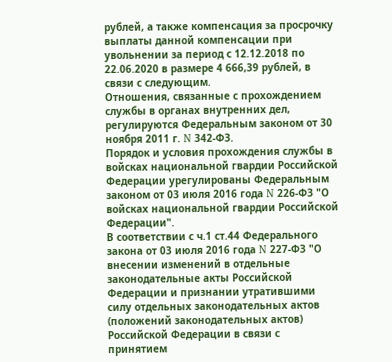рублей, а также компенсация за просрочку выплаты данной компенсации при увольнении за период с 12.12.2018 по 22.06.2020 в размере 4 666,39 рублей, в связи с следующим.
Отношения, связанные с прохождением службы в органах внутренних дел, регулируются Федеральным законом от 30 ноября 2011 г. N 342-ФЗ.
Порядок и условия прохождения службы в войсках национальной гвардии Российской Федерации урегулированы Федеральным законом от 03 июля 2016 года N 226-ФЗ "О войсках национальной гвардии Российской Федерации".
В соответствии с ч.1 ст.44 Федерального закона от 03 июля 2016 года N 227-ФЗ "О внесении изменений в отдельные законодательные акты Российской Федерации и признании утратившими силу отдельных законодательных актов (положений законодательных актов) Российской Федерации в связи с принятием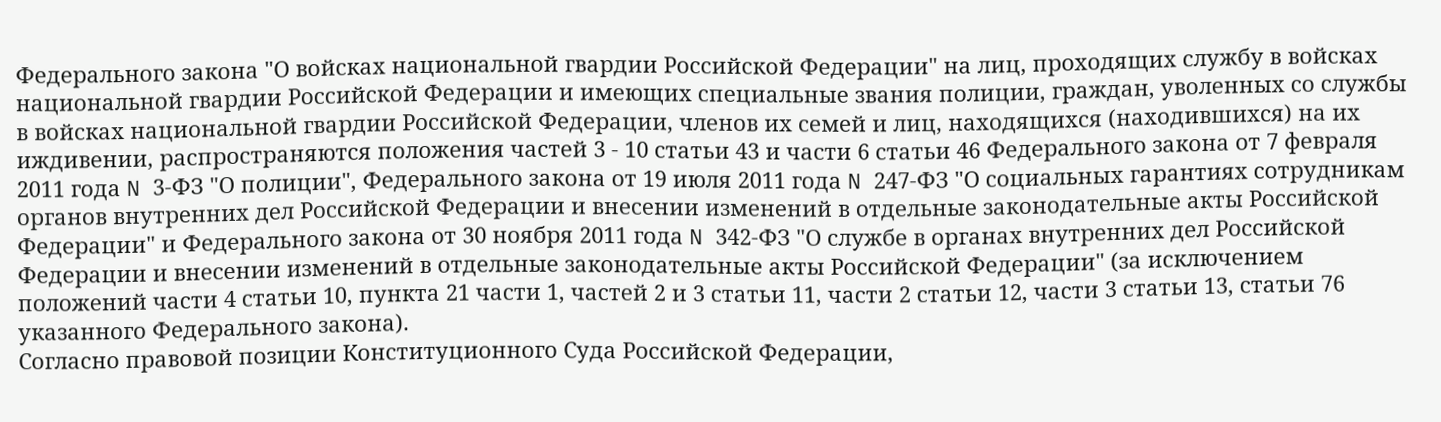Федерального закона "О войсках национальной гвардии Российской Федерации" на лиц, проходящих службу в войсках национальной гвардии Российской Федерации и имеющих специальные звания полиции, граждан, уволенных со службы в войсках национальной гвардии Российской Федерации, членов их семей и лиц, находящихся (находившихся) на их иждивении, распространяются положения частей 3 - 10 статьи 43 и части 6 статьи 46 Федерального закона от 7 февраля 2011 года N 3-ФЗ "О полиции", Федерального закона от 19 июля 2011 года N 247-ФЗ "О социальных гарантиях сотрудникам органов внутренних дел Российской Федерации и внесении изменений в отдельные законодательные акты Российской Федерации" и Федерального закона от 30 ноября 2011 года N 342-ФЗ "О службе в органах внутренних дел Российской Федерации и внесении изменений в отдельные законодательные акты Российской Федерации" (за исключением положений части 4 статьи 10, пункта 21 части 1, частей 2 и 3 статьи 11, части 2 статьи 12, части 3 статьи 13, статьи 76 указанного Федерального закона).
Согласно правовой позиции Конституционного Суда Российской Федерации,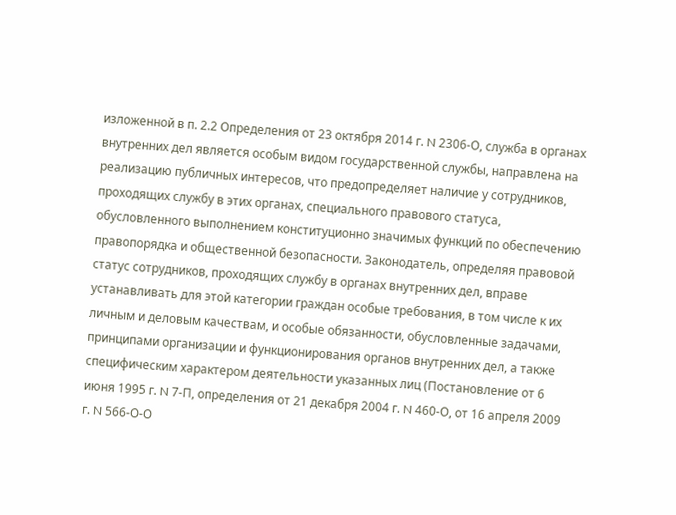изложенной в п. 2.2 Определения от 23 октября 2014 г. N 2306-О, служба в органах внутренних дел является особым видом государственной службы, направлена на реализацию публичных интересов, что предопределяет наличие у сотрудников, проходящих службу в этих органах, специального правового статуса, обусловленного выполнением конституционно значимых функций по обеспечению правопорядка и общественной безопасности. Законодатель, определяя правовой статус сотрудников, проходящих службу в органах внутренних дел, вправе устанавливать для этой категории граждан особые требования, в том числе к их личным и деловым качествам, и особые обязанности, обусловленные задачами, принципами организации и функционирования органов внутренних дел, а также специфическим характером деятельности указанных лиц (Постановление от 6 июня 1995 г. N 7-П, определения от 21 декабря 2004 г. N 460-О, от 16 апреля 2009 г. N 566-О-О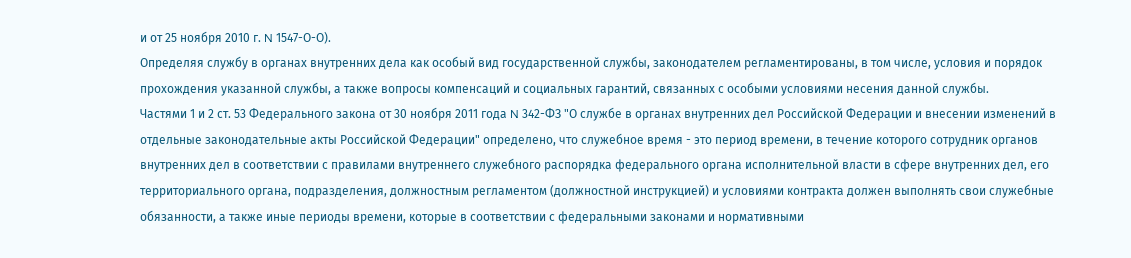и от 25 ноября 2010 г. N 1547-О-О).
Определяя службу в органах внутренних дела как особый вид государственной службы, законодателем регламентированы, в том числе, условия и порядок прохождения указанной службы, а также вопросы компенсаций и социальных гарантий, связанных с особыми условиями несения данной службы.
Частями 1 и 2 ст. 53 Федерального закона от 30 ноября 2011 года N 342-ФЗ "О службе в органах внутренних дел Российской Федерации и внесении изменений в отдельные законодательные акты Российской Федерации" определено, что служебное время - это период времени, в течение которого сотрудник органов внутренних дел в соответствии с правилами внутреннего служебного распорядка федерального органа исполнительной власти в сфере внутренних дел, его территориального органа, подразделения, должностным регламентом (должностной инструкцией) и условиями контракта должен выполнять свои служебные обязанности, а также иные периоды времени, которые в соответствии с федеральными законами и нормативными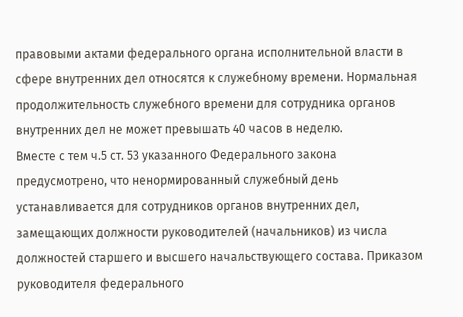правовыми актами федерального органа исполнительной власти в сфере внутренних дел относятся к служебному времени. Нормальная продолжительность служебного времени для сотрудника органов внутренних дел не может превышать 40 часов в неделю.
Вместе с тем ч.5 ст. 53 указанного Федерального закона предусмотрено, что ненормированный служебный день устанавливается для сотрудников органов внутренних дел, замещающих должности руководителей (начальников) из числа должностей старшего и высшего начальствующего состава. Приказом руководителя федерального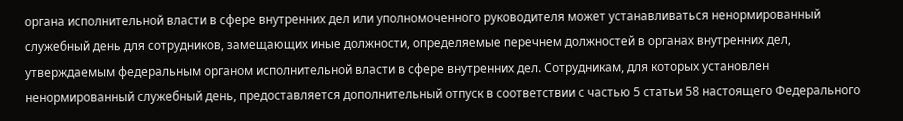органа исполнительной власти в сфере внутренних дел или уполномоченного руководителя может устанавливаться ненормированный служебный день для сотрудников, замещающих иные должности, определяемые перечнем должностей в органах внутренних дел, утверждаемым федеральным органом исполнительной власти в сфере внутренних дел. Сотрудникам, для которых установлен ненормированный служебный день, предоставляется дополнительный отпуск в соответствии с частью 5 статьи 58 настоящего Федерального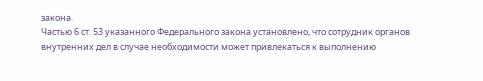закона.
Частью 6 ст. 53 указанного Федерального закона установлено, что сотрудник органов внутренних дел в случае необходимости может привлекаться к выполнению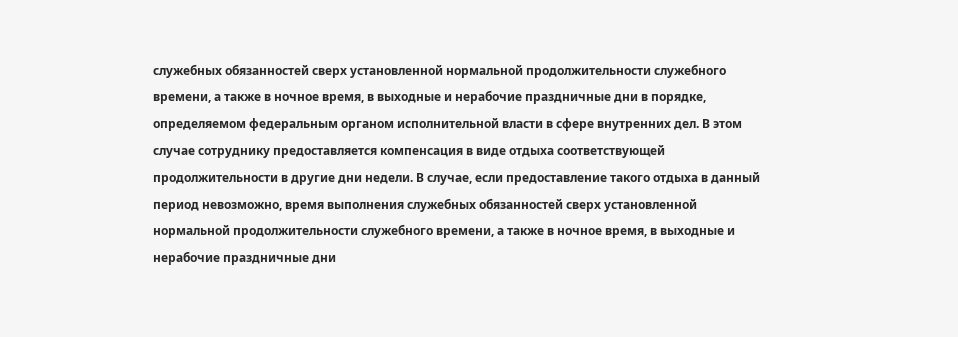служебных обязанностей сверх установленной нормальной продолжительности служебного времени, а также в ночное время, в выходные и нерабочие праздничные дни в порядке, определяемом федеральным органом исполнительной власти в сфере внутренних дел. В этом случае сотруднику предоставляется компенсация в виде отдыха соответствующей продолжительности в другие дни недели. В случае, если предоставление такого отдыха в данный период невозможно, время выполнения служебных обязанностей сверх установленной нормальной продолжительности служебного времени, а также в ночное время, в выходные и нерабочие праздничные дни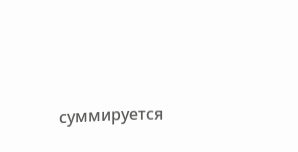суммируется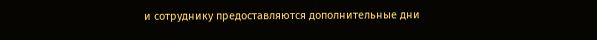и сотруднику предоставляются дополнительные дни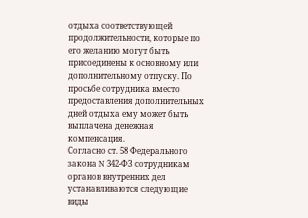отдыха соответствующей продолжительности, которые по его желанию могут быть присоединены к основному или дополнительному отпуску. По просьбе сотрудника вместо предоставления дополнительных дней отдыха ему может быть выплачена денежная компенсация.
Согласно ст. 58 Федерального закона N 342-ФЗ сотрудникам органов внутренних дел устанавливаются следующие виды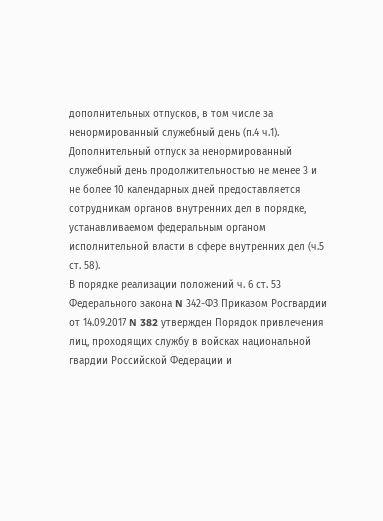дополнительных отпусков, в том числе за ненормированный служебный день (п.4 ч.1). Дополнительный отпуск за ненормированный служебный день продолжительностью не менее 3 и не более 10 календарных дней предоставляется сотрудникам органов внутренних дел в порядке, устанавливаемом федеральным органом исполнительной власти в сфере внутренних дел (ч.5 ст. 58).
В порядке реализации положений ч. 6 ст. 53 Федерального закона N 342-ФЗ Приказом Росгвардии от 14.09.2017 N 382 утвержден Порядок привлечения лиц, проходящих службу в войсках национальной гвардии Российской Федерации и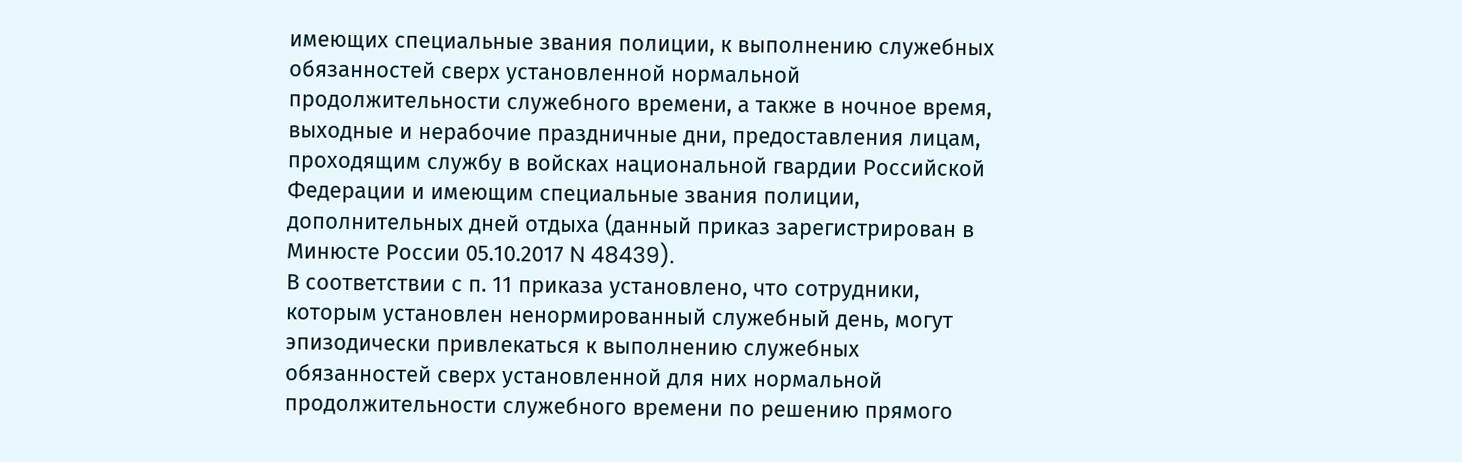имеющих специальные звания полиции, к выполнению служебных обязанностей сверх установленной нормальной продолжительности служебного времени, а также в ночное время, выходные и нерабочие праздничные дни, предоставления лицам, проходящим службу в войсках национальной гвардии Российской Федерации и имеющим специальные звания полиции, дополнительных дней отдыха (данный приказ зарегистрирован в Минюсте России 05.10.2017 N 48439).
В соответствии с п. 11 приказа установлено, что сотрудники, которым установлен ненормированный служебный день, могут эпизодически привлекаться к выполнению служебных обязанностей сверх установленной для них нормальной продолжительности служебного времени по решению прямого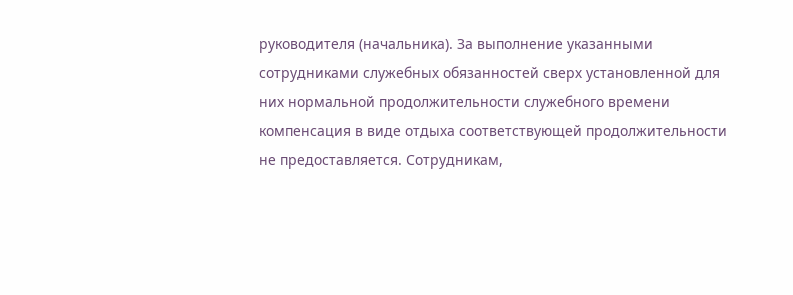руководителя (начальника). За выполнение указанными сотрудниками служебных обязанностей сверх установленной для них нормальной продолжительности служебного времени компенсация в виде отдыха соответствующей продолжительности не предоставляется. Сотрудникам,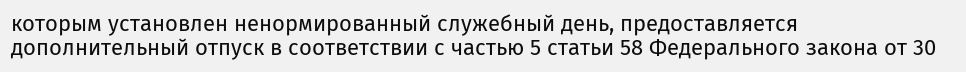которым установлен ненормированный служебный день, предоставляется дополнительный отпуск в соответствии с частью 5 статьи 58 Федерального закона от 30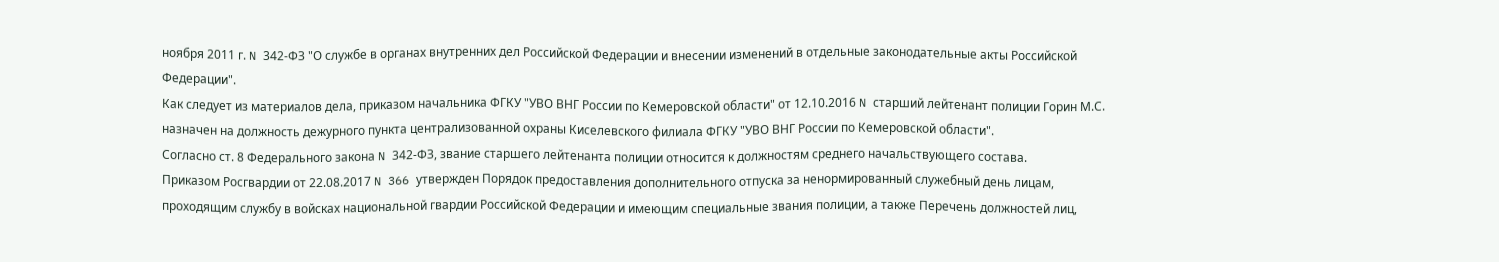ноября 2011 г. N 342-ФЗ "О службе в органах внутренних дел Российской Федерации и внесении изменений в отдельные законодательные акты Российской Федерации".
Как следует из материалов дела, приказом начальника ФГКУ "УВО ВНГ России по Кемеровской области" от 12.10.2016 N старший лейтенант полиции Горин М.С. назначен на должность дежурного пункта централизованной охраны Киселевского филиала ФГКУ "УВО ВНГ России по Кемеровской области".
Согласно ст. 8 Федерального закона N 342-ФЗ, звание старшего лейтенанта полиции относится к должностям среднего начальствующего состава.
Приказом Росгвардии от 22.08.2017 N 366 утвержден Порядок предоставления дополнительного отпуска за ненормированный служебный день лицам, проходящим службу в войсках национальной гвардии Российской Федерации и имеющим специальные звания полиции, а также Перечень должностей лиц,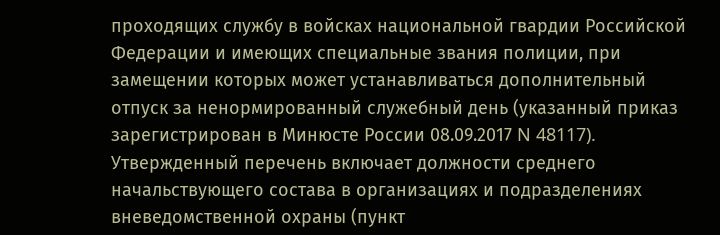проходящих службу в войсках национальной гвардии Российской Федерации и имеющих специальные звания полиции, при замещении которых может устанавливаться дополнительный отпуск за ненормированный служебный день (указанный приказ зарегистрирован в Минюсте России 08.09.2017 N 48117). Утвержденный перечень включает должности среднего начальствующего состава в организациях и подразделениях вневедомственной охраны (пункт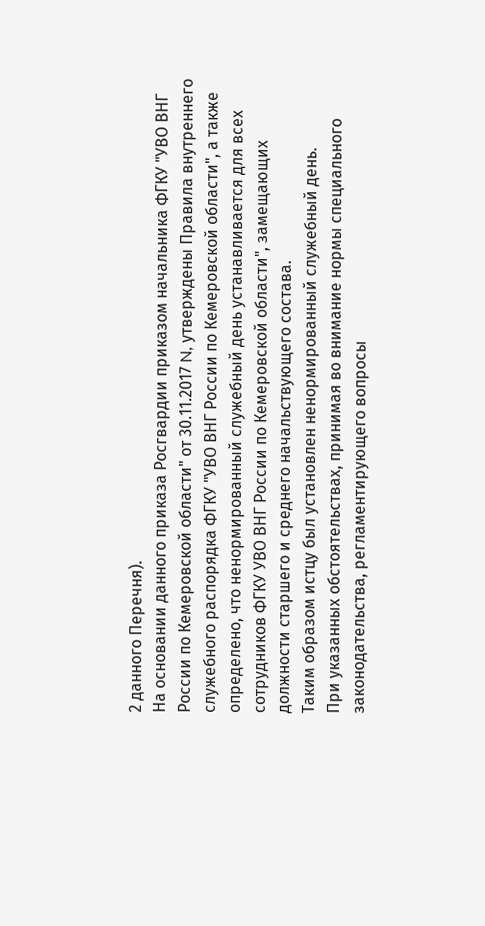2 данного Перечня).
На основании данного приказа Росгвардии приказом начальника ФГКУ "УВО ВНГ России по Кемеровской области" от 30.11.2017 N, утверждены Правила внутреннего служебного распорядка ФГКУ "УВО ВНГ России по Кемеровской области", а также определено, что ненормированный служебный день устанавливается для всех сотрудников ФГКУ УВО ВНГ России по Кемеровской области", замещающих должности старшего и среднего начальствующего состава.
Таким образом истцу был установлен ненормированный служебный день.
При указанных обстоятельствах, принимая во внимание нормы специального законодательства, регламентирующего вопросы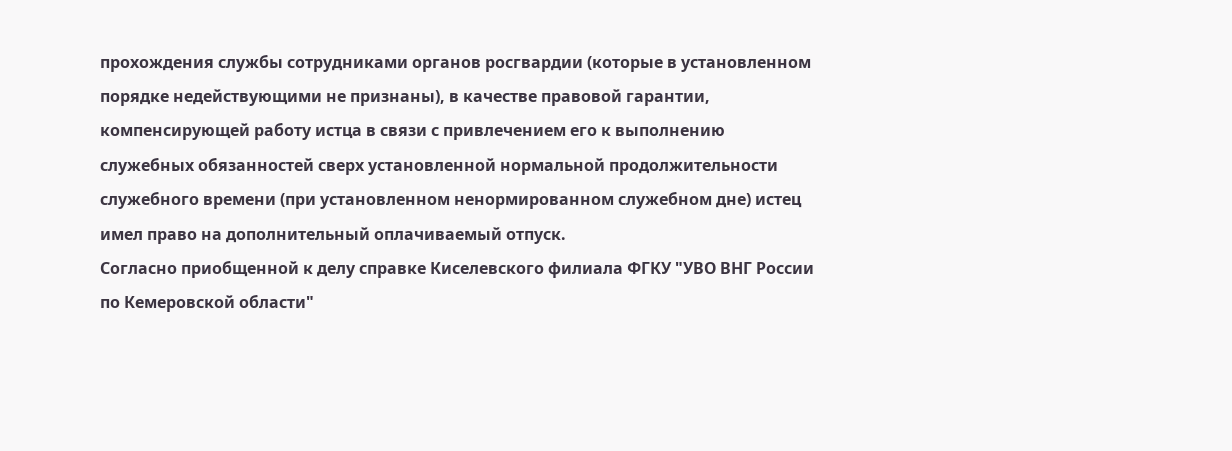прохождения службы сотрудниками органов росгвардии (которые в установленном порядке недействующими не признаны), в качестве правовой гарантии, компенсирующей работу истца в связи с привлечением его к выполнению служебных обязанностей сверх установленной нормальной продолжительности служебного времени (при установленном ненормированном служебном дне) истец имел право на дополнительный оплачиваемый отпуск.
Согласно приобщенной к делу справке Киселевского филиала ФГКУ "УВО ВНГ России по Кемеровской области"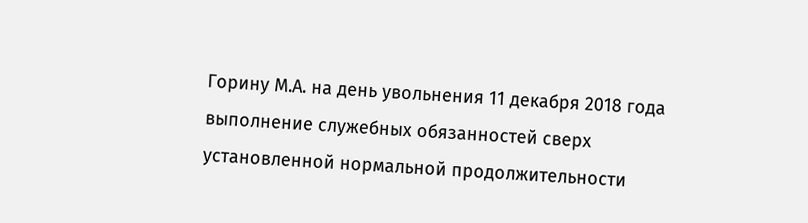Горину М.А. на день увольнения 11 декабря 2018 года выполнение служебных обязанностей сверх установленной нормальной продолжительности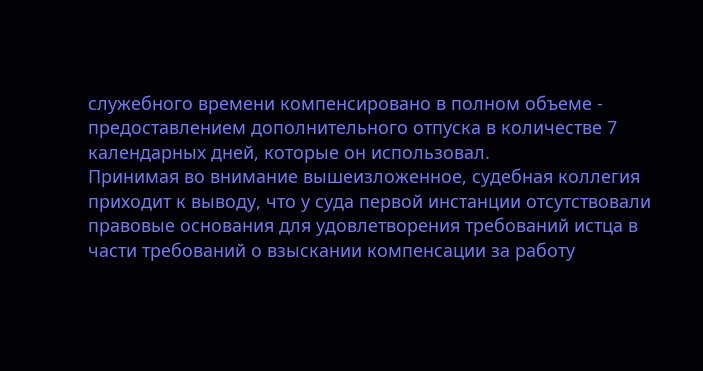служебного времени компенсировано в полном объеме - предоставлением дополнительного отпуска в количестве 7 календарных дней, которые он использовал.
Принимая во внимание вышеизложенное, судебная коллегия приходит к выводу, что у суда первой инстанции отсутствовали правовые основания для удовлетворения требований истца в части требований о взыскании компенсации за работу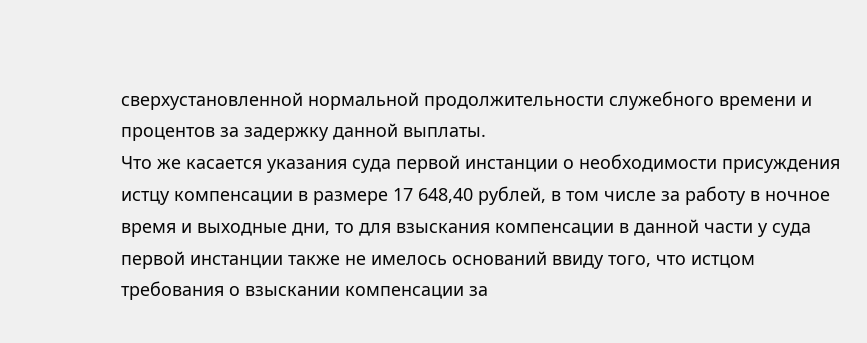сверхустановленной нормальной продолжительности служебного времени и процентов за задержку данной выплаты.
Что же касается указания суда первой инстанции о необходимости присуждения истцу компенсации в размере 17 648,40 рублей, в том числе за работу в ночное время и выходные дни, то для взыскания компенсации в данной части у суда первой инстанции также не имелось оснований ввиду того, что истцом требования о взыскании компенсации за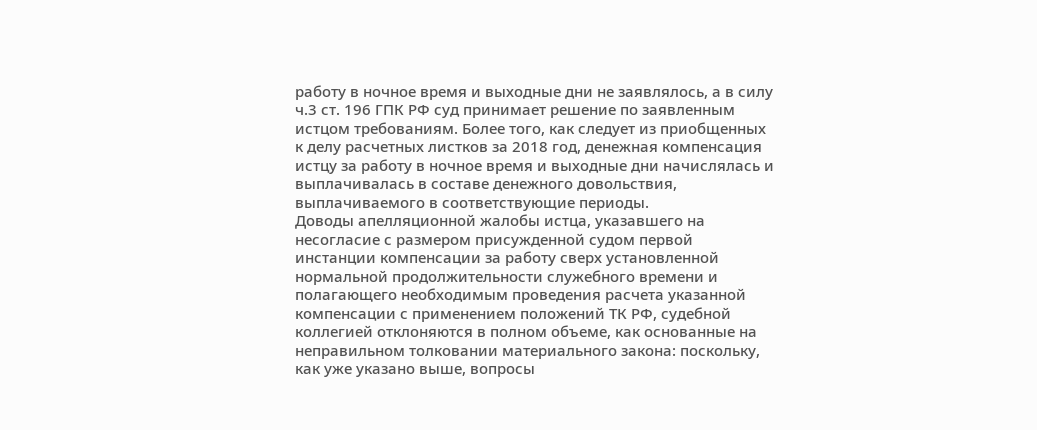работу в ночное время и выходные дни не заявлялось, а в силу ч.3 ст. 196 ГПК РФ суд принимает решение по заявленным истцом требованиям. Более того, как следует из приобщенных к делу расчетных листков за 2018 год, денежная компенсация истцу за работу в ночное время и выходные дни начислялась и выплачивалась в составе денежного довольствия, выплачиваемого в соответствующие периоды.
Доводы апелляционной жалобы истца, указавшего на несогласие с размером присужденной судом первой инстанции компенсации за работу сверх установленной нормальной продолжительности служебного времени и полагающего необходимым проведения расчета указанной компенсации с применением положений ТК РФ, судебной коллегией отклоняются в полном объеме, как основанные на неправильном толковании материального закона: поскольку, как уже указано выше, вопросы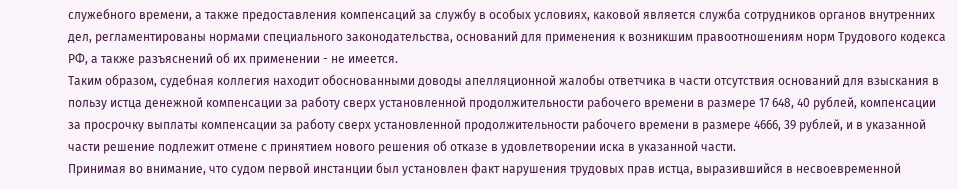служебного времени, а также предоставления компенсаций за службу в особых условиях, каковой является служба сотрудников органов внутренних дел, регламентированы нормами специального законодательства, оснований для применения к возникшим правоотношениям норм Трудового кодекса РФ, а также разъяснений об их применении - не имеется.
Таким образом, судебная коллегия находит обоснованными доводы апелляционной жалобы ответчика в части отсутствия оснований для взыскания в пользу истца денежной компенсации за работу сверх установленной продолжительности рабочего времени в размере 17 648, 40 рублей, компенсации за просрочку выплаты компенсации за работу сверх установленной продолжительности рабочего времени в размере 4666, 39 рублей, и в указанной части решение подлежит отмене с принятием нового решения об отказе в удовлетворении иска в указанной части.
Принимая во внимание, что судом первой инстанции был установлен факт нарушения трудовых прав истца, выразившийся в несвоевременной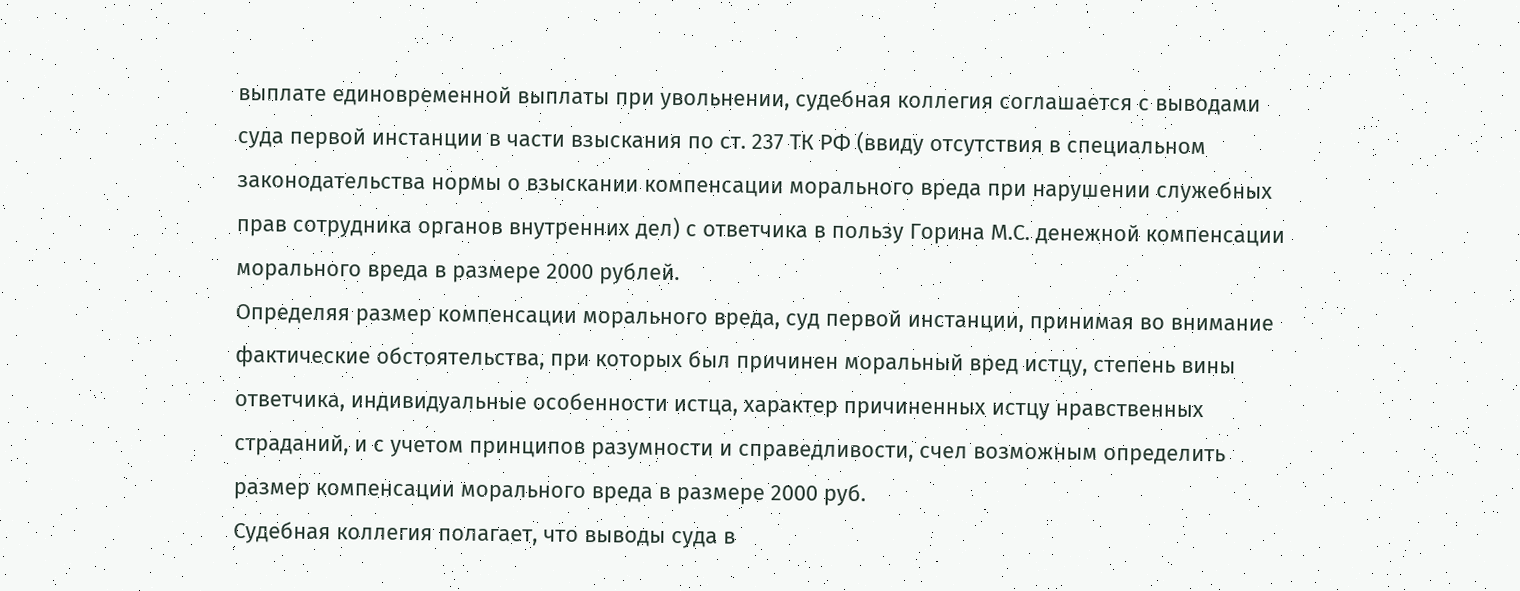выплате единовременной выплаты при увольнении, судебная коллегия соглашается с выводами суда первой инстанции в части взыскания по ст. 237 ТК РФ (ввиду отсутствия в специальном законодательства нормы о взыскании компенсации морального вреда при нарушении служебных прав сотрудника органов внутренних дел) с ответчика в пользу Горина М.С. денежной компенсации морального вреда в размере 2000 рублей.
Определяя размер компенсации морального вреда, суд первой инстанции, принимая во внимание фактические обстоятельства, при которых был причинен моральный вред истцу, степень вины ответчика, индивидуальные особенности истца, характер причиненных истцу нравственных страданий, и с учетом принципов разумности и справедливости, счел возможным определить размер компенсации морального вреда в размере 2000 руб.
Судебная коллегия полагает, что выводы суда в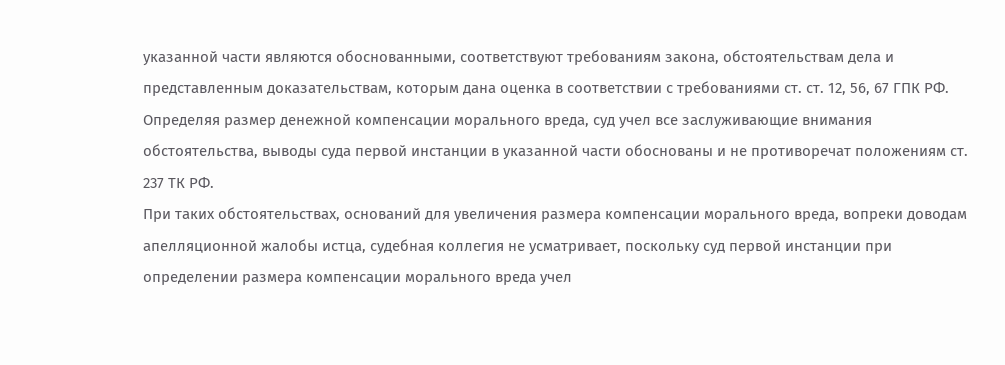указанной части являются обоснованными, соответствуют требованиям закона, обстоятельствам дела и представленным доказательствам, которым дана оценка в соответствии с требованиями ст. ст. 12, 56, 67 ГПК РФ.
Определяя размер денежной компенсации морального вреда, суд учел все заслуживающие внимания обстоятельства, выводы суда первой инстанции в указанной части обоснованы и не противоречат положениям ст. 237 ТК РФ.
При таких обстоятельствах, оснований для увеличения размера компенсации морального вреда, вопреки доводам апелляционной жалобы истца, судебная коллегия не усматривает, поскольку суд первой инстанции при определении размера компенсации морального вреда учел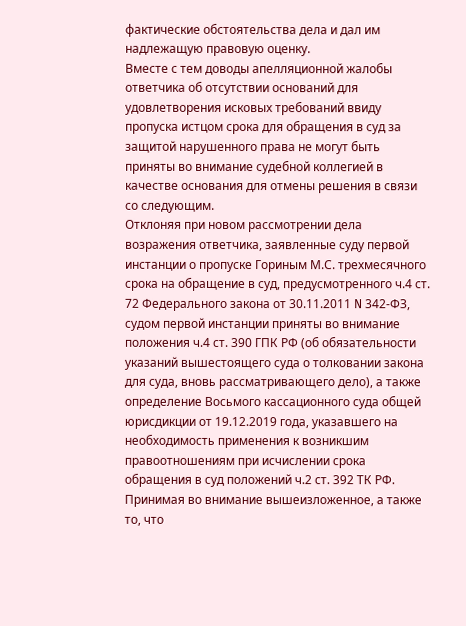фактические обстоятельства дела и дал им надлежащую правовую оценку.
Вместе с тем доводы апелляционной жалобы ответчика об отсутствии оснований для удовлетворения исковых требований ввиду пропуска истцом срока для обращения в суд за защитой нарушенного права не могут быть приняты во внимание судебной коллегией в качестве основания для отмены решения в связи со следующим.
Отклоняя при новом рассмотрении дела возражения ответчика, заявленные суду первой инстанции о пропуске Гориным М.С. трехмесячного срока на обращение в суд, предусмотренного ч.4 ст. 72 Федерального закона от 30.11.2011 N 342-ФЗ, судом первой инстанции приняты во внимание положения ч.4 ст. 390 ГПК РФ (об обязательности указаний вышестоящего суда о толковании закона для суда, вновь рассматривающего дело), а также определение Восьмого кассационного суда общей юрисдикции от 19.12.2019 года, указавшего на необходимость применения к возникшим правоотношениям при исчислении срока обращения в суд положений ч.2 ст. 392 ТК РФ.
Принимая во внимание вышеизложенное, а также то, что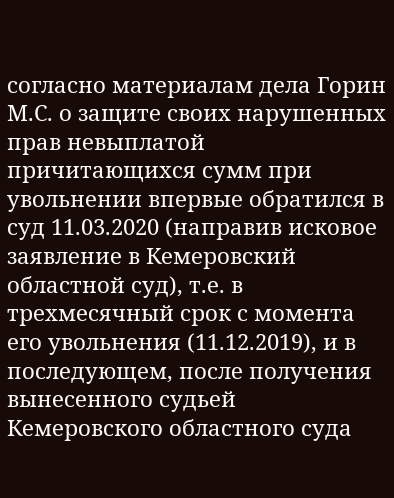согласно материалам дела Горин М.С. о защите своих нарушенных прав невыплатой причитающихся сумм при увольнении впервые обратился в суд 11.03.2020 (направив исковое заявление в Кемеровский областной суд), т.е. в трехмесячный срок с момента его увольнения (11.12.2019), и в последующем, после получения вынесенного судьей Кемеровского областного суда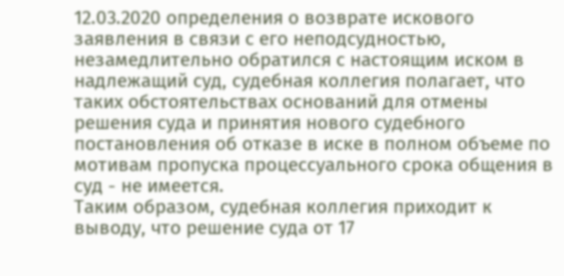12.03.2020 определения о возврате искового заявления в связи с его неподсудностью, незамедлительно обратился с настоящим иском в надлежащий суд, судебная коллегия полагает, что таких обстоятельствах оснований для отмены решения суда и принятия нового судебного постановления об отказе в иске в полном объеме по мотивам пропуска процессуального срока общения в суд - не имеется.
Таким образом, судебная коллегия приходит к выводу, что решение суда от 17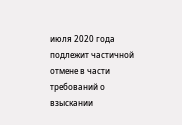июля 2020 года подлежит частичной отмене в части требований о взыскании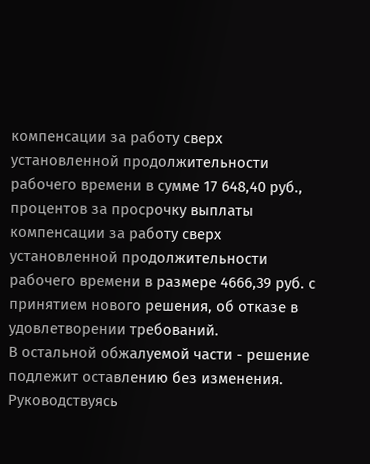компенсации за работу сверх установленной продолжительности рабочего времени в сумме 17 648,40 руб., процентов за просрочку выплаты компенсации за работу сверх установленной продолжительности рабочего времени в размере 4666,39 руб. с принятием нового решения, об отказе в удовлетворении требований.
В остальной обжалуемой части - решение подлежит оставлению без изменения.
Руководствуясь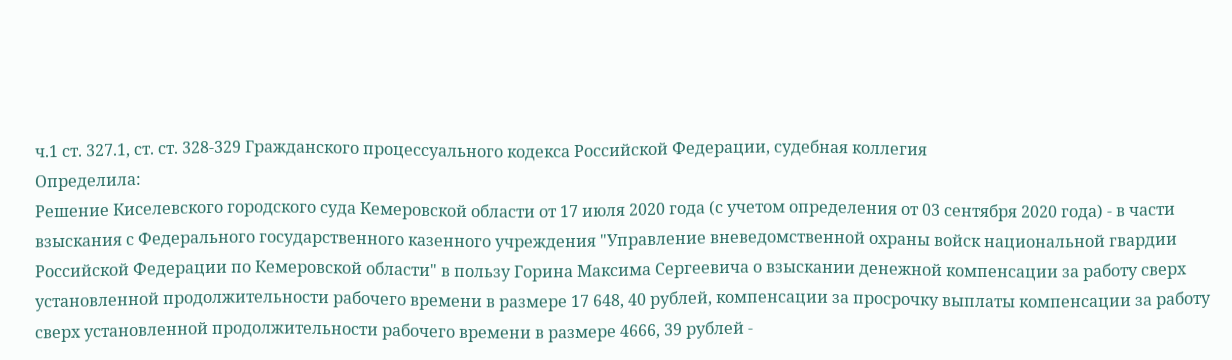ч.1 ст. 327.1, ст. ст. 328-329 Гражданского процессуального кодекса Российской Федерации, судебная коллегия
Определила:
Решение Киселевского городского суда Кемеровской области от 17 июля 2020 года (с учетом определения от 03 сентября 2020 года) - в части взыскания с Федерального государственного казенного учреждения "Управление вневедомственной охраны войск национальной гвардии Российской Федерации по Кемеровской области" в пользу Горина Максима Сергеевича о взыскании денежной компенсации за работу сверх установленной продолжительности рабочего времени в размере 17 648, 40 рублей, компенсации за просрочку выплаты компенсации за работу сверх установленной продолжительности рабочего времени в размере 4666, 39 рублей -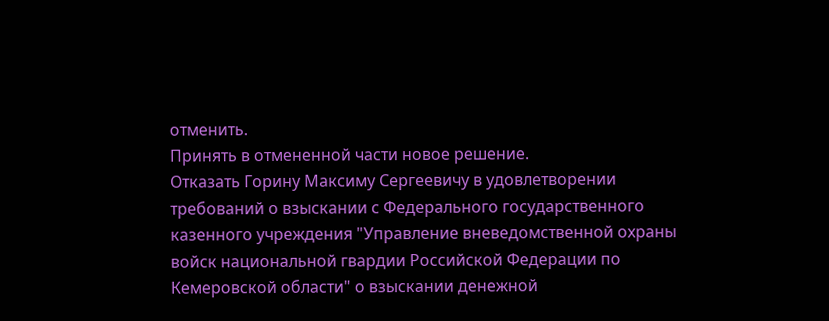отменить.
Принять в отмененной части новое решение.
Отказать Горину Максиму Сергеевичу в удовлетворении требований о взыскании с Федерального государственного казенного учреждения "Управление вневедомственной охраны войск национальной гвардии Российской Федерации по Кемеровской области" о взыскании денежной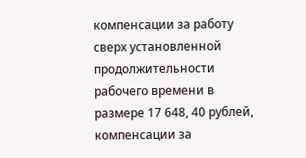компенсации за работу сверх установленной продолжительности рабочего времени в размере 17 648, 40 рублей, компенсации за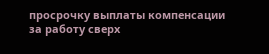просрочку выплаты компенсации за работу сверх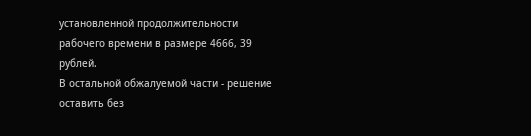установленной продолжительности рабочего времени в размере 4666, 39 рублей.
В остальной обжалуемой части - решение оставить без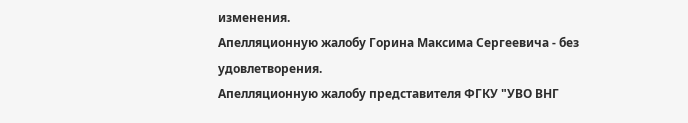изменения.
Апелляционную жалобу Горина Максима Сергеевича - без удовлетворения.
Апелляционную жалобу представителя ФГКУ "УВО ВНГ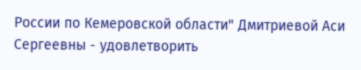России по Кемеровской области" Дмитриевой Аси Сергеевны - удовлетворить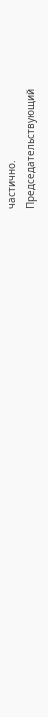частично.
Председательствующий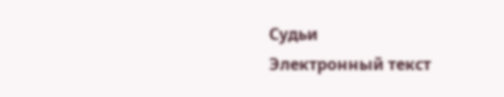Судьи
Электронный текст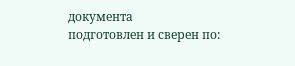документа
подготовлен и сверен по: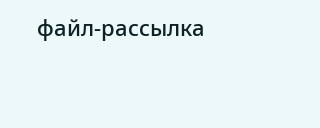файл-рассылка